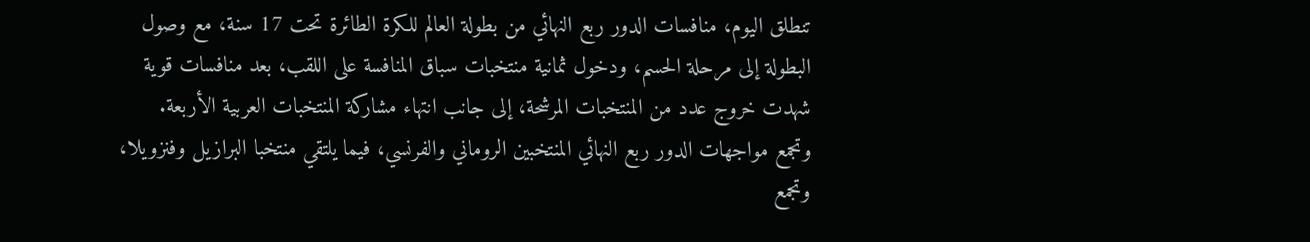تنطلق اليوم، منافسات الدور ربع النهائي من بطولة العالم للكرة الطائرة تحت 17 سنة، مع وصول البطولة إلى مرحلة الحسم، ودخول ثمانية منتخبات سباق المنافسة على اللقب، بعد منافسات قوية شهدت خروج عدد من المنتخبات المرشحة، إلى جانب انتهاء مشاركة المنتخبات العربية الأربعة.
وتجمع مواجهات الدور ربع النهائي المنتخبين الروماني والفرنسي، فيما يلتقي منتخبا البرازيل وفنزويلا، وتجمع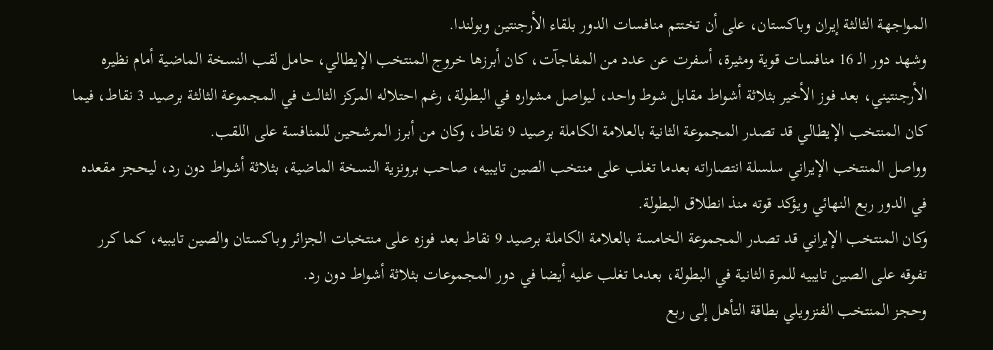المواجهة الثالثة إيران وباكستان، على أن تختتم منافسات الدور بلقاء الأرجنتين وبولندا.
وشهد دور الـ 16 منافسات قوية ومثيرة، أسفرت عن عدد من المفاجآت، كان أبرزها خروج المنتخب الإيطالي، حامل لقب النسخة الماضية أمام نظيره الأرجنتيني، بعد فوز الأخير بثلاثة أشواط مقابل شوط واحد، ليواصل مشواره في البطولة، رغم احتلاله المركز الثالث في المجموعة الثالثة برصيد 3 نقاط، فيما كان المنتخب الإيطالي قد تصدر المجموعة الثانية بالعلامة الكاملة برصيد 9 نقاط، وكان من أبرز المرشحين للمنافسة على اللقب.
وواصل المنتخب الإيراني سلسلة انتصاراته بعدما تغلب على منتخب الصين تايبيه، صاحب برونزية النسخة الماضية، بثلاثة أشواط دون رد، ليحجز مقعده في الدور ربع النهائي ويؤكد قوته منذ انطلاق البطولة.
وكان المنتخب الإيراني قد تصدر المجموعة الخامسة بالعلامة الكاملة برصيد 9 نقاط بعد فوزه على منتخبات الجزائر وباكستان والصين تايبيه، كما كرر تفوقه على الصين تايبيه للمرة الثانية في البطولة، بعدما تغلب عليه أيضا في دور المجموعات بثلاثة أشواط دون رد.
وحجز المنتخب الفنزويلي بطاقة التأهل إلى ربع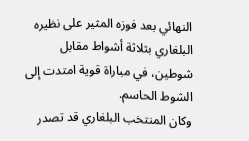النهائي بعد فوزه المثير على نظيره البلغاري بثلاثة أشواط مقابل شوطين، في مباراة قوية امتدت إلى الشوط الحاسم.
وكان المنتخب البلغاري قد تصدر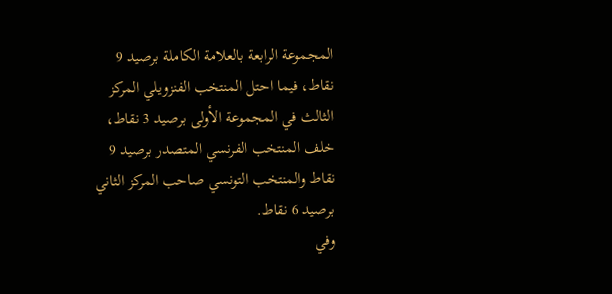المجموعة الرابعة بالعلامة الكاملة برصيد 9 نقاط، فيما احتل المنتخب الفنزويلي المركز الثالث في المجموعة الأولى برصيد 3 نقاط، خلف المنتخب الفرنسي المتصدر برصيد 9 نقاط والمنتخب التونسي صاحب المركز الثاني برصيد 6 نقاط.
وفي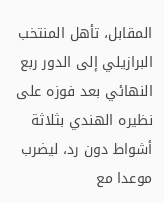المقابل، تأهل المنتخب البرازيلي إلى الدور ربع النهائي بعد فوزه على نظيره الهندي بثلاثة أشواط دون رد، ليضرب موعدا مع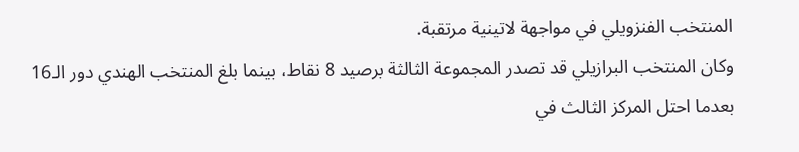المنتخب الفنزويلي في مواجهة لاتينية مرتقبة.
وكان المنتخب البرازيلي قد تصدر المجموعة الثالثة برصيد 8 نقاط، بينما بلغ المنتخب الهندي دور الـ16 بعدما احتل المركز الثالث في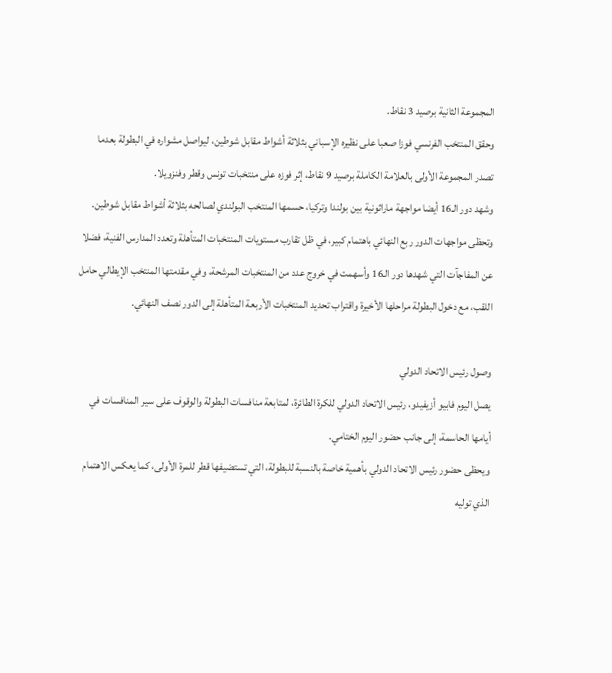المجموعة الثانية برصيد 3 نقاط.
وحقق المنتخب الفرنسي فوزا صعبا على نظيره الإسباني بثلاثة أشواط مقابل شوطين، ليواصل مشواره في البطولة بعدما تصدر المجموعة الأولى بالعلامة الكاملة برصيد 9 نقاط، إثر فوزه على منتخبات تونس وقطر وفنزويلا.
وشهد دور الـ16 أيضا مواجهة ماراثونية بين بولندا وتركيا، حسمها المنتخب البولندي لصالحه بثلاثة أشواط مقابل شوطين.
وتحظى مواجهات الدور ربع النهائي باهتمام كبير، في ظل تقارب مستويات المنتخبات المتأهلة وتعدد المدارس الفنية، فضلا عن المفاجآت التي شهدها دور الـ16 وأسهمت في خروج عدد من المنتخبات المرشحة، وفي مقدمتها المنتخب الإيطالي حامل اللقب، مع دخول البطولة مراحلها الأخيرة واقتراب تحديد المنتخبات الأربعة المتأهلة إلى الدور نصف النهائي.

وصول رئيس الاتحاد الدولي
يصل اليوم فابيو أزيفيدو، رئيس الاتحاد الدولي للكرة الطائرة، لمتابعة منافسات البطولة والوقوف على سير المنافسات في أيامها الحاسمة، إلى جانب حضور اليوم الختامي.
ويحظى حضور رئيس الاتحاد الدولي بأهمية خاصة بالنسبة للبطولة، التي تستضيفها قطر للمرة الأولى، كما يعكس الاهتمام الذي توليه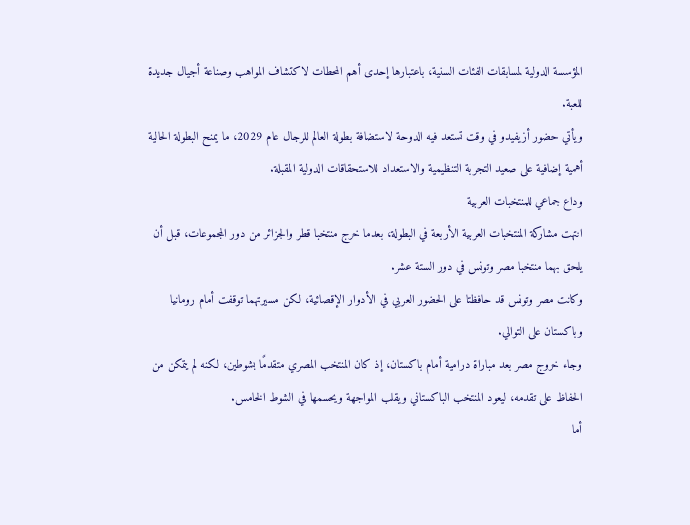المؤسسة الدولية لمسابقات الفئات السنية، باعتبارها إحدى أهم المحطات لاكتشاف المواهب وصناعة أجيال جديدة للعبة.
ويأتي حضور أزيفيدو في وقت تستعد فيه الدوحة لاستضافة بطولة العالم للرجال عام 2029، ما يمنح البطولة الحالية أهمية إضافية على صعيد التجربة التنظيمية والاستعداد للاستحقاقات الدولية المقبلة.
وداع جماعي للمنتخبات العربية
انتهت مشاركة المنتخبات العربية الأربعة في البطولة، بعدما خرج منتخبا قطر والجزائر من دور المجموعات، قبل أن يلحق بهما منتخبا مصر وتونس في دور الستة عشر.
وكانت مصر وتونس قد حافظتا على الحضور العربي في الأدوار الإقصائية، لكن مسيرتهما توقفت أمام رومانيا وباكستان على التوالي.
وجاء خروج مصر بعد مباراة درامية أمام باكستان، إذ كان المنتخب المصري متقدمًا بشوطين، لكنه لم يتمكن من الحفاظ على تقدمه، ليعود المنتخب الباكستاني ويقلب المواجهة ويحسمها في الشوط الخامس.
أما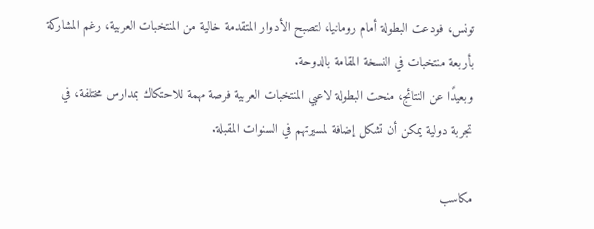تونس، فودعت البطولة أمام رومانيا، لتصبح الأدوار المتقدمة خالية من المنتخبات العربية، رغم المشاركة بأربعة منتخبات في النسخة المقامة بالدوحة.
وبعيدًا عن النتائج، منحت البطولة لاعبي المنتخبات العربية فرصة مهمة للاحتكاك بمدارس مختلفة، في تجربة دولية يمكن أن تشكل إضافة لمسيرتهم في السنوات المقبلة.

مكاسب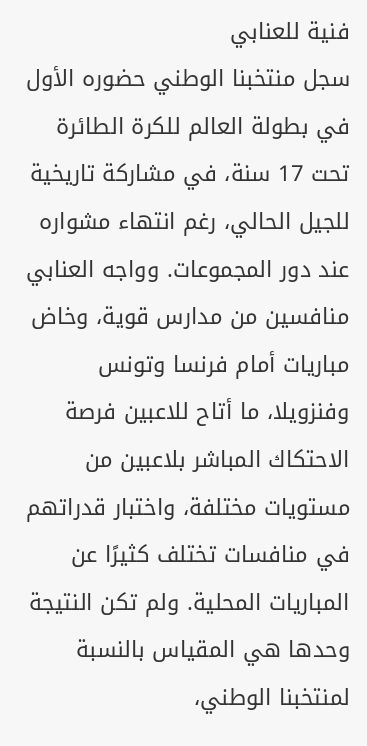فنية للعنابي
سجل منتخبنا الوطني حضوره الأول في بطولة العالم للكرة الطائرة تحت 17 سنة، في مشاركة تاريخية للجيل الحالي، رغم انتهاء مشواره عند دور المجموعات. وواجه العنابي منافسين من مدارس قوية، وخاض مباريات أمام فرنسا وتونس وفنزويلا، ما أتاح للاعبين فرصة الاحتكاك المباشر بلاعبين من مستويات مختلفة، واختبار قدراتهم في منافسات تختلف كثيرًا عن المباريات المحلية. ولم تكن النتيجة وحدها هي المقياس بالنسبة لمنتخبنا الوطني،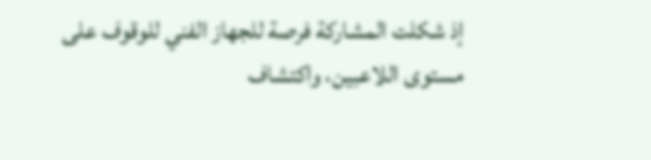إذ شكلت المشاركة فرصة للجهاز الفني للوقوف على مستوى اللاعبين، واكتشاف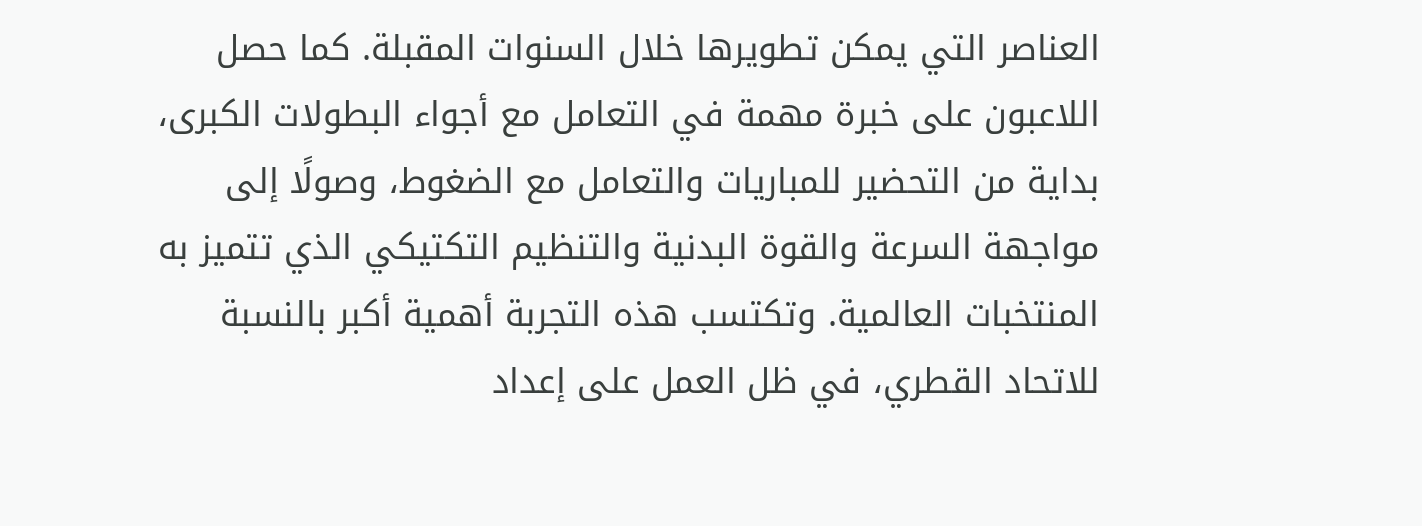العناصر التي يمكن تطويرها خلال السنوات المقبلة. كما حصل اللاعبون على خبرة مهمة في التعامل مع أجواء البطولات الكبرى، بداية من التحضير للمباريات والتعامل مع الضغوط، وصولًا إلى مواجهة السرعة والقوة البدنية والتنظيم التكتيكي الذي تتميز به المنتخبات العالمية. وتكتسب هذه التجربة أهمية أكبر بالنسبة للاتحاد القطري، في ظل العمل على إعداد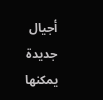أجيال جديدة يمكنها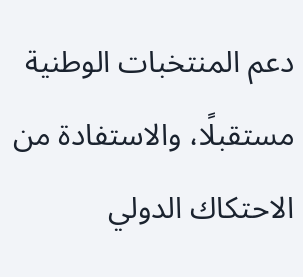دعم المنتخبات الوطنية مستقبلًا، والاستفادة من الاحتكاك الدولي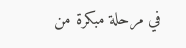في مرحلة مبكرة من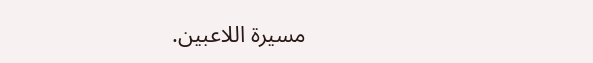مسيرة اللاعبين.